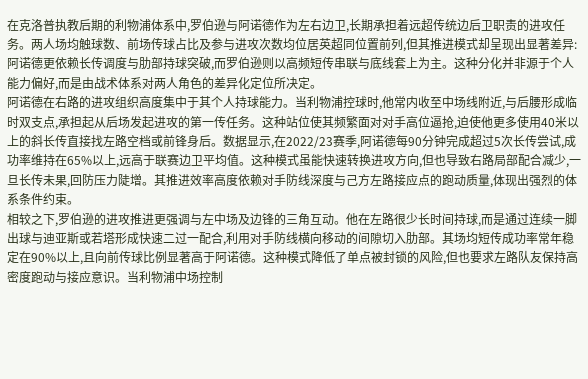在克洛普执教后期的利物浦体系中,罗伯逊与阿诺德作为左右边卫,长期承担着远超传统边后卫职责的进攻任务。两人场均触球数、前场传球占比及参与进攻次数均位居英超同位置前列,但其推进模式却呈现出显著差异:阿诺德更依赖长传调度与肋部持球突破,而罗伯逊则以高频短传串联与底线套上为主。这种分化并非源于个人能力偏好,而是由战术体系对两人角色的差异化定位所决定。
阿诺德在右路的进攻组织高度集中于其个人持球能力。当利物浦控球时,他常内收至中场线附近,与后腰形成临时双支点,承担起从后场发起进攻的第一传任务。这种站位使其频繁面对对手高位逼抢,迫使他更多使用40米以上的斜长传直接找左路空档或前锋身后。数据显示,在2022/23赛季,阿诺德每90分钟完成超过5次长传尝试,成功率维持在65%以上,远高于联赛边卫平均值。这种模式虽能快速转换进攻方向,但也导致右路局部配合减少,一旦长传未果,回防压力陡增。其推进效率高度依赖对手防线深度与己方左路接应点的跑动质量,体现出强烈的体系条件约束。
相较之下,罗伯逊的进攻推进更强调与左中场及边锋的三角互动。他在左路很少长时间持球,而是通过连续一脚出球与迪亚斯或若塔形成快速二过一配合,利用对手防线横向移动的间隙切入肋部。其场均短传成功率常年稳定在90%以上,且向前传球比例显著高于阿诺德。这种模式降低了单点被封锁的风险,但也要求左路队友保持高密度跑动与接应意识。当利物浦中场控制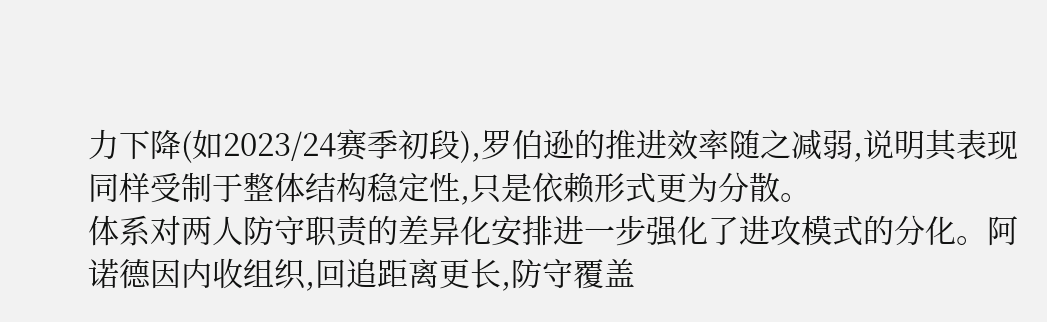力下降(如2023/24赛季初段),罗伯逊的推进效率随之减弱,说明其表现同样受制于整体结构稳定性,只是依赖形式更为分散。
体系对两人防守职责的差异化安排进一步强化了进攻模式的分化。阿诺德因内收组织,回追距离更长,防守覆盖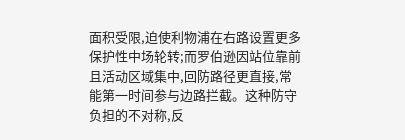面积受限,迫使利物浦在右路设置更多保护性中场轮转;而罗伯逊因站位靠前且活动区域集中,回防路径更直接,常能第一时间参与边路拦截。这种防守负担的不对称,反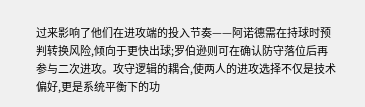过来影响了他们在进攻端的投入节奏——阿诺德需在持球时预判转换风险,倾向于更快出球;罗伯逊则可在确认防守落位后再参与二次进攻。攻守逻辑的耦合,使两人的进攻选择不仅是技术偏好,更是系统平衡下的功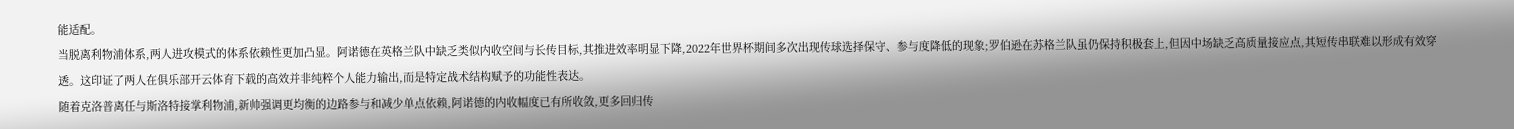能适配。
当脱离利物浦体系,两人进攻模式的体系依赖性更加凸显。阿诺德在英格兰队中缺乏类似内收空间与长传目标,其推进效率明显下降,2022年世界杯期间多次出现传球选择保守、参与度降低的现象;罗伯逊在苏格兰队虽仍保持积极套上,但因中场缺乏高质量接应点,其短传串联难以形成有效穿透。这印证了两人在俱乐部开云体育下载的高效并非纯粹个人能力输出,而是特定战术结构赋予的功能性表达。
随着克洛普离任与斯洛特接掌利物浦,新帅强调更均衡的边路参与和减少单点依赖,阿诺德的内收幅度已有所收敛,更多回归传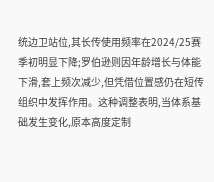统边卫站位,其长传使用频率在2024/25赛季初明显下降;罗伯逊则因年龄增长与体能下滑,套上频次减少,但凭借位置感仍在短传组织中发挥作用。这种调整表明,当体系基础发生变化,原本高度定制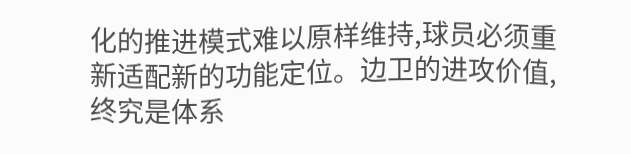化的推进模式难以原样维持,球员必须重新适配新的功能定位。边卫的进攻价值,终究是体系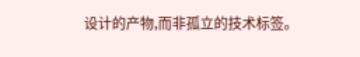设计的产物,而非孤立的技术标签。